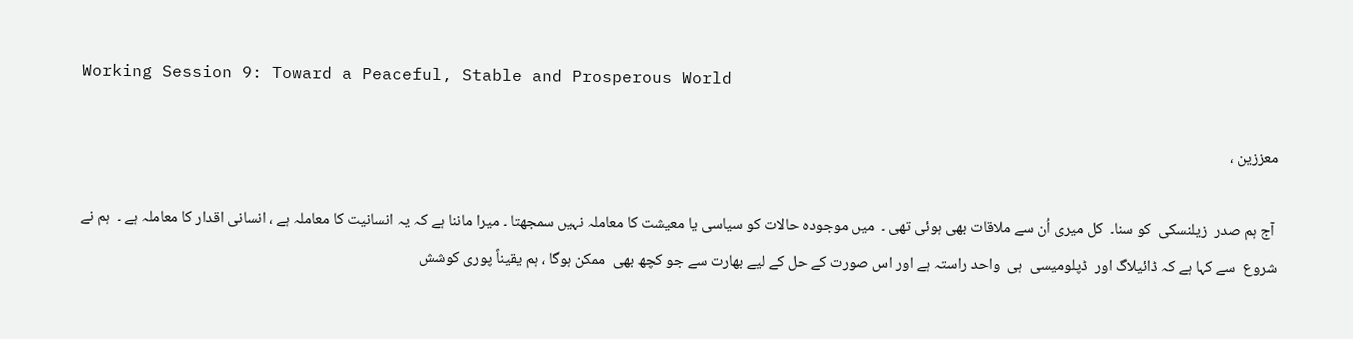Working Session 9: Toward a Peaceful, Stable and Prosperous World

معززین ،

 آج ہم صدر  زیلنسکی  کو سنا۔  کل میری اُن سے ملاقات بھی ہوئی تھی ۔  میں موجودہ حالات کو سیاسی یا معیشت کا معاملہ نہیں سمجھتا ۔ میرا ماننا ہے کہ یہ انسانیت کا معاملہ ہے ، انسانی اقدار کا معاملہ ہے ۔  ہم نے شروع  سے کہا ہے کہ ڈائیلاگ اور  ڈپلومیسی  ہی  واحد راستہ ہے اور اس صورت کے حل کے لیے بھارت سے جو کچھ بھی  ممکن ہوگا ، ہم یقیناً پوری کوشش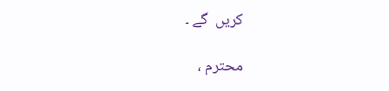کریں  گے ۔

محترم ،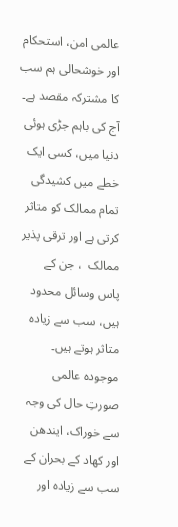عالمی امن، استحکام اور خوشحالی ہم سب کا مشترکہ مقصد ہے۔ آج کی باہم جڑی ہوئی دنیا میں، کسی ایک خطے میں کشیدگی تمام ممالک کو متاثر کرتی ہے اور ترقی پذیر ممالک  ، جن کے پاس وسائل محدود ہیں، سب سے زیادہ متاثر ہوتے ہیں۔ موجودہ عالمی  صورتِ حال کی وجہ سے خوراک، ایندھن اور کھاد کے بحران کے سب سے زیادہ اور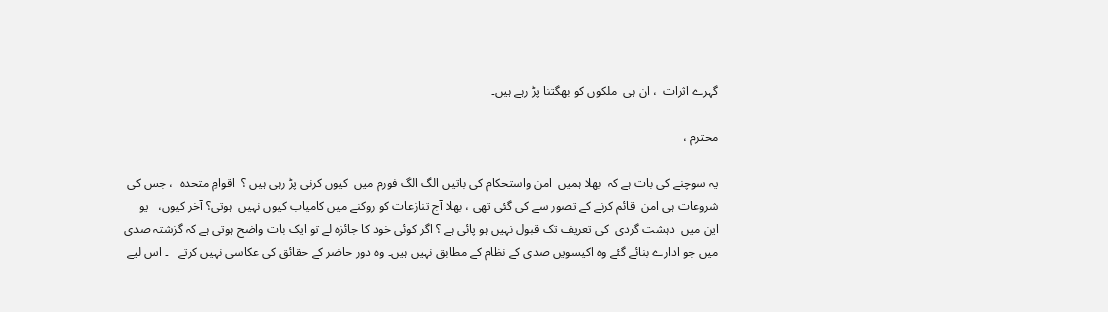گہرے اثرات  ، ان ہی  ملکوں کو بھگتنا پڑ رہے ہیں۔

محترم ،

یہ سوچنے کی بات ہے کہ  بھلا ہمیں  امن واستحکام کی باتیں الگ الگ فورم میں  کیوں کرنی پڑ رہی ہیں ؟  اقوامِ متحدہ  ، جس کی شروعات ہی امن  قائم کرنے کے تصور سے کی گئی تھی ، بھلا آج تنازعات کو روکنے میں کامیاب کیوں نہیں  ہوتی؟ آخر کیوں،   یو این میں  دہشت گردی  کی تعریف تک قبول نہیں ہو پائی ہے ؟ اگر کوئی خود کا جائزہ لے تو ایک بات واضح ہوتی ہے کہ گزشتہ صدی میں جو ادارے بنائے گئے وہ اکیسویں صدی کے نظام کے مطابق نہیں ہیں۔ وہ دور حاضر کے حقائق کی عکاسی نہیں کرتے   ۔ اس لیے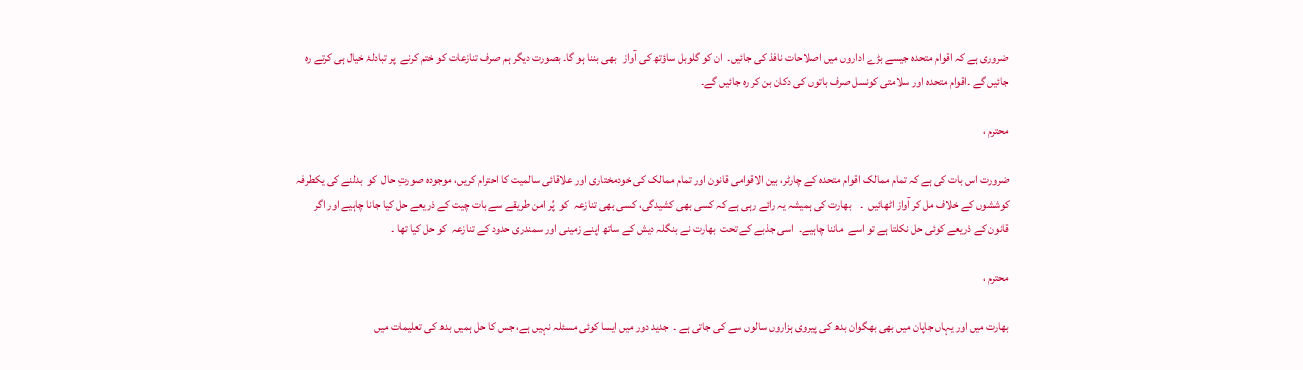ضروری ہے کہ اقوام متحدہ جیسے بڑے اداروں میں اصلاحات نافذ کی جائیں۔  ان کو گلوبل ساؤتھ کی آواز   بھی بننا ہو گا۔ بصورت دیگر ہم صرف تنازعات کو ختم کرنے  پر تبادلۂ خیال ہی کرتے رہ جائیں گے ۔اقوام متحدہ اور سلامتی کونسل صرف باتوں کی دکان بن کر رہ جائیں گے۔

محترم ،

ضرورت اس بات کی ہے کہ تمام ممالک اقوام متحدہ کے چارٹر، بین الاقوامی قانون اور تمام ممالک کی خودمختاری اور علاقائی سالمیت کا احترام کریں، موجودہ صورتِ حال  کو  بدلنے کی یکطرفہ کوششوں کے خلاف مل کر آواز اٹھائیں  ۔    بھارت کی ہمیشہ یہ رائے رہی ہے کہ کسی بھی کشیدگی، کسی بھی تنازعہ  کو  پُر امن طریقے سے بات چیت کے ذریعے حل کیا جانا چاہیے اور اگر قانون کے ذریعے کوئی حل نکلتا ہے تو اسے  ماننا چاہیے۔  اسی جذبے کے تحت  بھارت نے بنگلہ دیش کے ساتھ اپنے زمینی اور سمندری حدود کے تنازعہ  کو حل کیا تھا ۔

محترم ،

بھارت میں اور یہاں جاپان میں بھی بھگوان بدھ کی پیروی ہزاروں سالوں سے کی جاتی ہے ۔  جدید دور میں ایسا کوئی مسئلہ نہیں ہے، جس کا حل ہمیں بدھ کی تعلیمات میں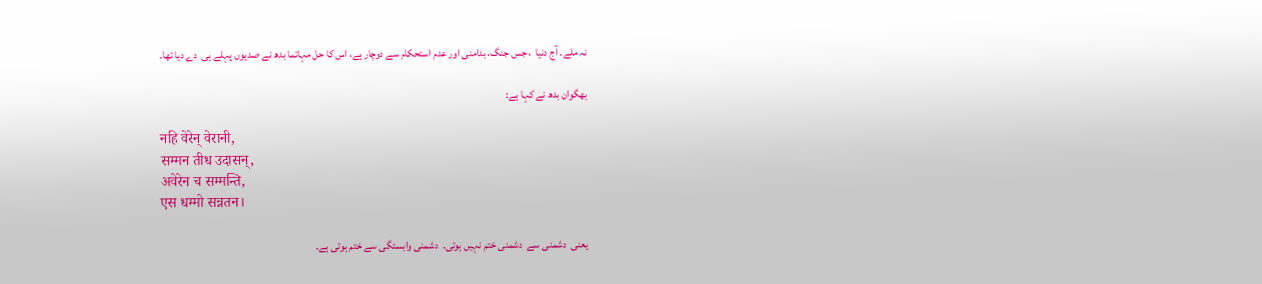نہ ملے۔ آج دنیا  ، جس جنگ، بدامنی اور عدم استحکام سے دوچار ہے، اس کا حل مہاتما بدھ نے صدیوں پہلے ہی  دے دیا تھا۔

بھگوان بدھ نے کہا ہے:

नहि वेरेन् वेरानी,
सम्मन तीध उदासन्,
अवेरेन च सम्मन्ति,
एस धम्मो सन्नतन।

یعنی  دشمنی سے  دشمنی ختم نہیں ہوتی۔  دشمنی وابستگی سے ختم ہوتی ہے۔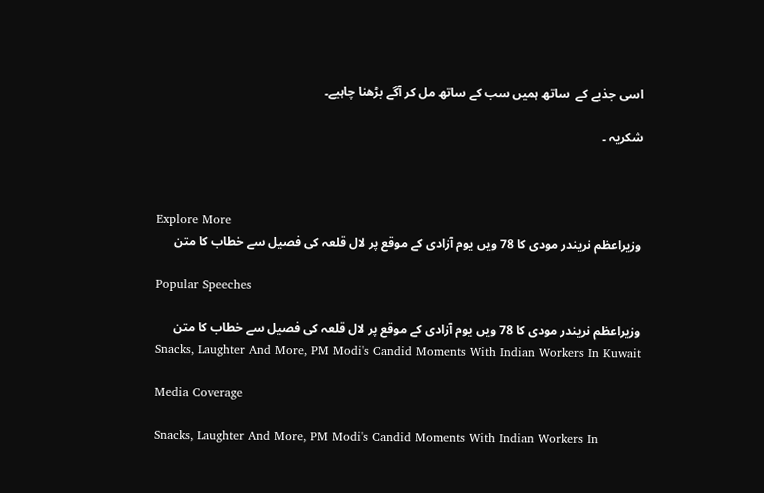اسی جذبے کے  ساتھ ہمیں سب کے ساتھ مل کر آگے بڑھنا چاہیے۔

شکریہ ۔



Explore More
وزیراعظم نریندر مودی کا 78 ویں یوم آزادی کے موقع پر لال قلعہ کی فصیل سے خطاب کا متن

Popular Speeches

وزیراعظم نریندر مودی کا 78 ویں یوم آزادی کے موقع پر لال قلعہ کی فصیل سے خطاب کا متن
Snacks, Laughter And More, PM Modi's Candid Moments With Indian Workers In Kuwait

Media Coverage

Snacks, Laughter And More, PM Modi's Candid Moments With Indian Workers In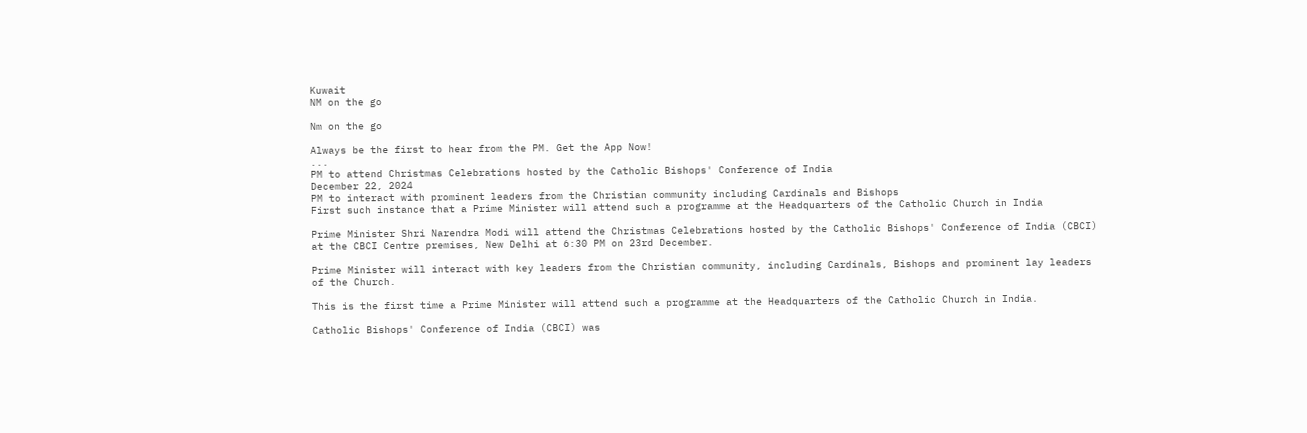Kuwait
NM on the go

Nm on the go

Always be the first to hear from the PM. Get the App Now!
...
PM to attend Christmas Celebrations hosted by the Catholic Bishops' Conference of India
December 22, 2024
PM to interact with prominent leaders from the Christian community including Cardinals and Bishops
First such instance that a Prime Minister will attend such a programme at the Headquarters of the Catholic Church in India

Prime Minister Shri Narendra Modi will attend the Christmas Celebrations hosted by the Catholic Bishops' Conference of India (CBCI) at the CBCI Centre premises, New Delhi at 6:30 PM on 23rd December.

Prime Minister will interact with key leaders from the Christian community, including Cardinals, Bishops and prominent lay leaders of the Church.

This is the first time a Prime Minister will attend such a programme at the Headquarters of the Catholic Church in India.

Catholic Bishops' Conference of India (CBCI) was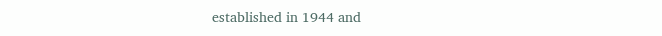established in 1944 and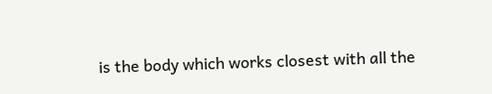is the body which works closest with all the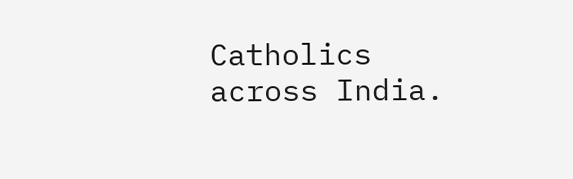Catholics across India.